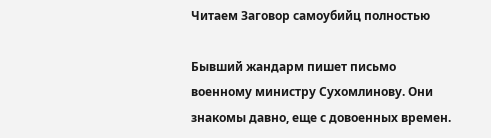Читаем Заговор самоубийц полностью

Бывший жандарм пишет письмо военному министру Сухомлинову. Они знакомы давно, еще с довоенных времен.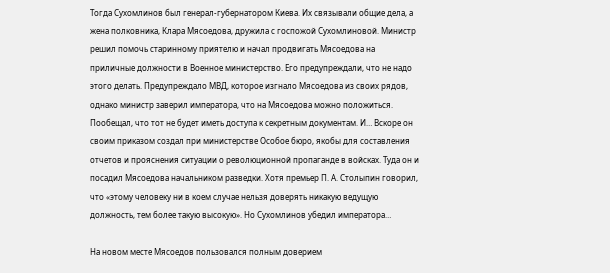Тогда Сухомлинов был генерал-губернатором Киева. Их связывали общие дела, а жена полковника, Клара Мясоедова, дружила с госпожой Сухомлиновой. Министр решил помочь старинному приятелю и начал продвигать Мясоедова на приличные должности в Военное министерство. Его предупреждали, что не надо этого делать. Предупреждало МВД, которое изгнало Мясоедова из своих рядов, однако министр заверил императора, что на Мясоедова можно положиться. Пообещал, что тот не будет иметь доступа к секретным документам. И… Вскоре он своим приказом создал при министерстве Особое бюро, якобы для составления отчетов и прояснения ситуации о революционной пропаганде в войсках. Туда он и посадил Мясоедова начальником разведки. Хотя премьер П. А. Столыпин говорил, что «этому человеку ни в коем случае нельзя доверять никакую ведущую должность, тем более такую высокую». Но Сухомлинов убедил императора…

На новом месте Мясоедов пользовался полным доверием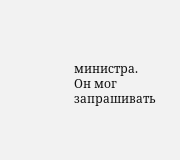министра. Он мог запрашивать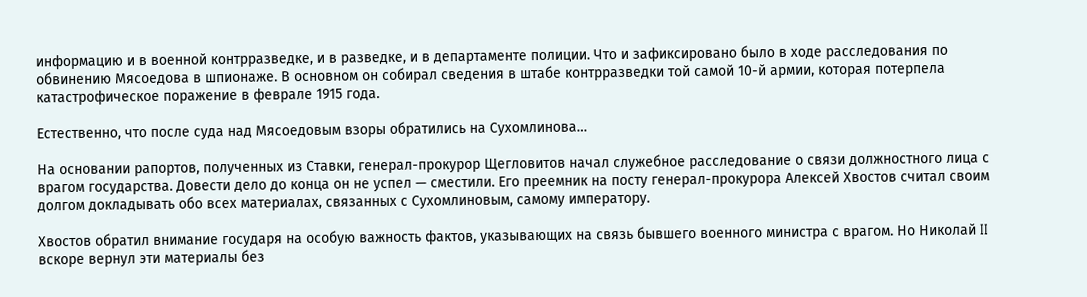информацию и в военной контрразведке, и в разведке, и в департаменте полиции. Что и зафиксировано было в ходе расследования по обвинению Мясоедова в шпионаже. В основном он собирал сведения в штабе контрразведки той самой 10-й армии, которая потерпела катастрофическое поражение в феврале 1915 года.

Естественно, что после суда над Мясоедовым взоры обратились на Сухомлинова…

На основании рапортов, полученных из Ставки, генерал-прокурор Щегловитов начал служебное расследование о связи должностного лица с врагом государства. Довести дело до конца он не успел — сместили. Его преемник на посту генерал-прокурора Алексей Хвостов считал своим долгом докладывать обо всех материалах, связанных с Сухомлиновым, самому императору.

Хвостов обратил внимание государя на особую важность фактов, указывающих на связь бывшего военного министра с врагом. Но Николай II вскоре вернул эти материалы без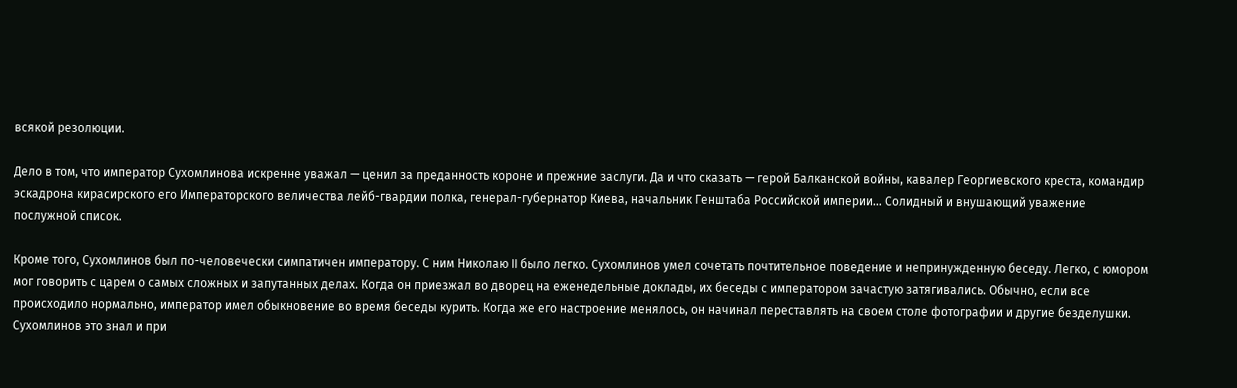всякой резолюции.

Дело в том, что император Сухомлинова искренне уважал — ценил за преданность короне и прежние заслуги. Да и что сказать — герой Балканской войны, кавалер Георгиевского креста, командир эскадрона кирасирского его Императорского величества лейб-гвардии полка, генерал-губернатор Киева, начальник Генштаба Российской империи… Солидный и внушающий уважение послужной список.

Кроме того, Сухомлинов был по-человечески симпатичен императору. С ним Николаю II было легко. Сухомлинов умел сочетать почтительное поведение и непринужденную беседу. Легко, с юмором мог говорить с царем о самых сложных и запутанных делах. Когда он приезжал во дворец на еженедельные доклады, их беседы с императором зачастую затягивались. Обычно, если все происходило нормально, император имел обыкновение во время беседы курить. Когда же его настроение менялось, он начинал переставлять на своем столе фотографии и другие безделушки. Сухомлинов это знал и при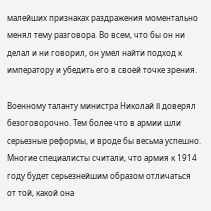малейших признаках раздражения моментально менял тему разговора. Во всем, что бы он ни делал и ни говорил, он умел найти подход к императору и убедить его в своей точке зрения.

Военному таланту министра Николай II доверял безоговорочно. Тем более что в армии шли серьезные реформы, и вроде бы весьма успешно. Многие специалисты считали, что армия к 1914 году будет серьезнейшим образом отличаться от той, какой она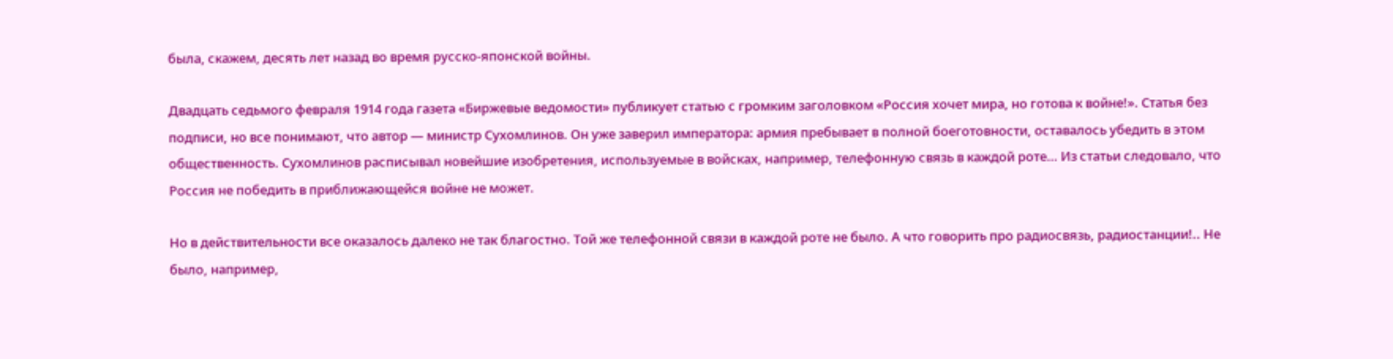была, скажем, десять лет назад во время русско-японской войны.

Двадцать седьмого февраля 1914 года газета «Биржевые ведомости» публикует статью с громким заголовком «Россия хочет мира, но готова к войне!». Статья без подписи, но все понимают, что автор — министр Сухомлинов. Он уже заверил императора: армия пребывает в полной боеготовности, оставалось убедить в этом общественность. Сухомлинов расписывал новейшие изобретения, используемые в войсках, например, телефонную связь в каждой роте… Из статьи следовало, что Россия не победить в приближающейся войне не может.

Но в действительности все оказалось далеко не так благостно. Той же телефонной связи в каждой роте не было. А что говорить про радиосвязь, радиостанции!.. Не было, например,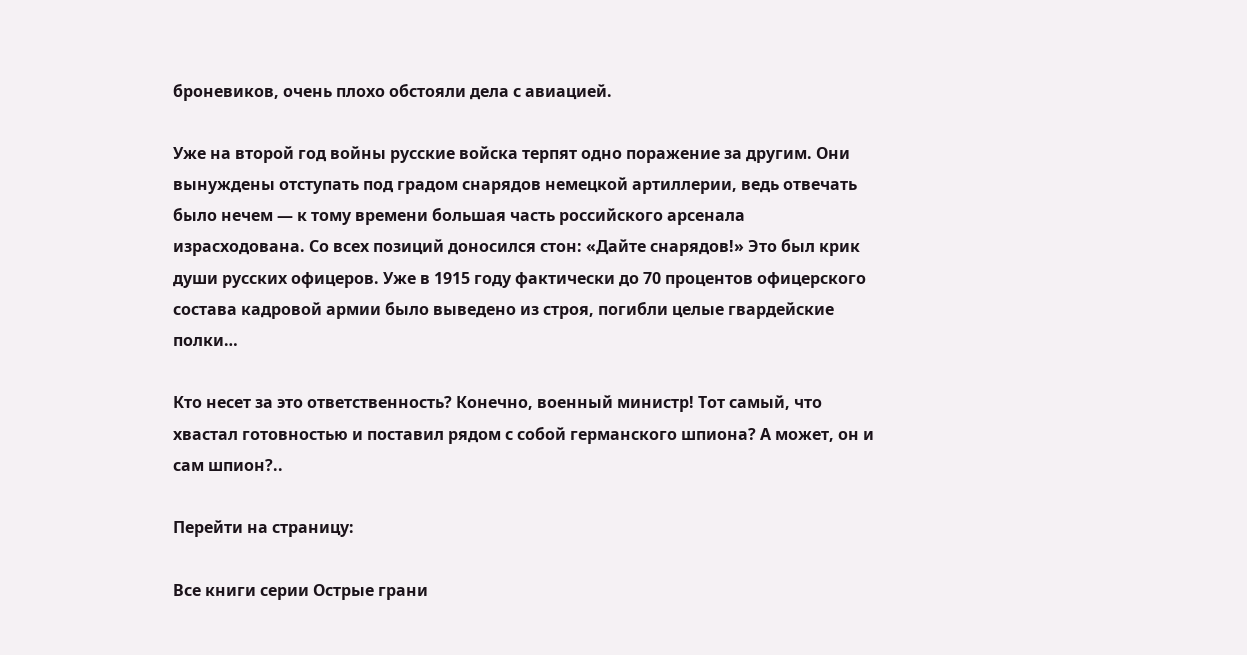броневиков, очень плохо обстояли дела с авиацией.

Уже на второй год войны русские войска терпят одно поражение за другим. Они вынуждены отступать под градом снарядов немецкой артиллерии, ведь отвечать было нечем — к тому времени большая часть российского арсенала израсходована. Со всех позиций доносился стон: «Дайте снарядов!» Это был крик души русских офицеров. Уже в 1915 году фактически до 70 процентов офицерского состава кадровой армии было выведено из строя, погибли целые гвардейские полки…

Кто несет за это ответственность? Конечно, военный министр! Тот самый, что хвастал готовностью и поставил рядом с собой германского шпиона? А может, он и сам шпион?..

Перейти на страницу:

Все книги серии Острые грани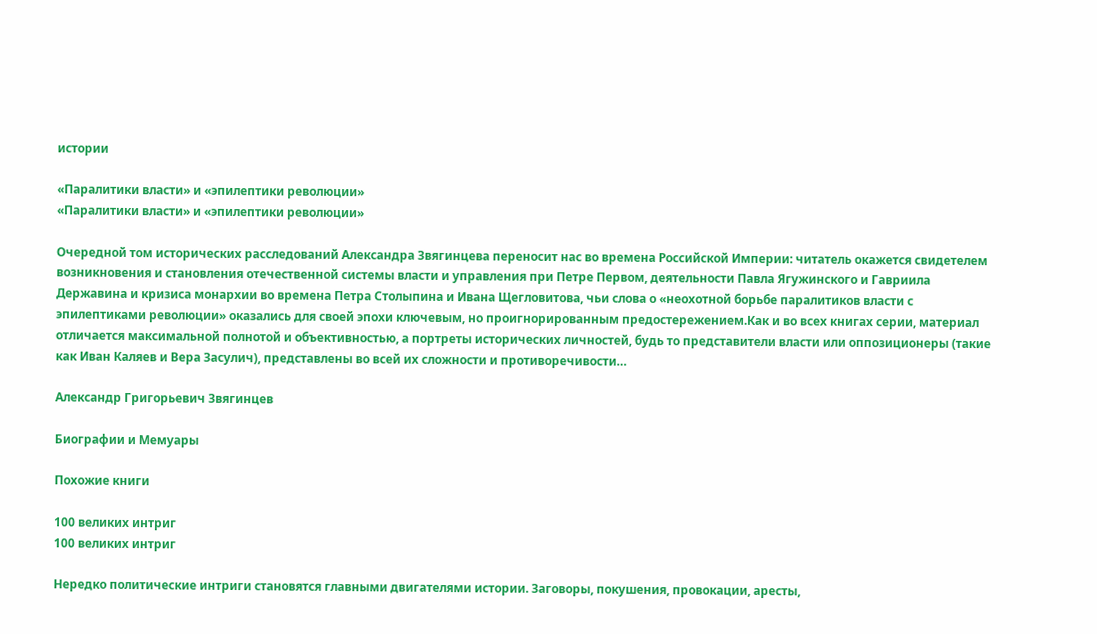истории

«Паралитики власти» и «эпилептики революции»
«Паралитики власти» и «эпилептики революции»

Очередной том исторических расследований Александра Звягинцева переносит нас во времена Российской Империи: читатель окажется свидетелем возникновения и становления отечественной системы власти и управления при Петре Первом, деятельности Павла Ягужинского и Гавриила Державина и кризиса монархии во времена Петра Столыпина и Ивана Щегловитова, чьи слова о «неохотной борьбе паралитиков власти с эпилептиками революции» оказались для своей эпохи ключевым, но проигнорированным предостережением.Как и во всех книгах серии, материал отличается максимальной полнотой и объективностью, а портреты исторических личностей, будь то представители власти или оппозиционеры (такие как Иван Каляев и Вера Засулич), представлены во всей их сложности и противоречивости…

Александр Григорьевич Звягинцев

Биографии и Мемуары

Похожие книги

100 великих интриг
100 великих интриг

Нередко политические интриги становятся главными двигателями истории. Заговоры, покушения, провокации, аресты,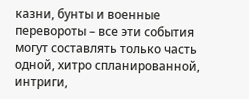казни, бунты и военные перевороты – все эти события могут составлять только часть одной, хитро спланированной, интриги,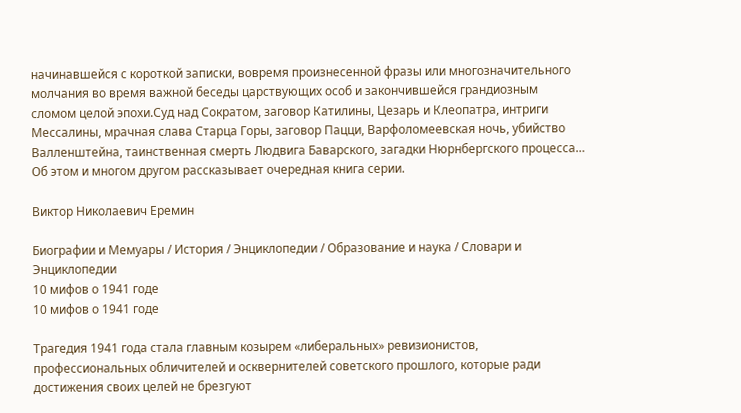начинавшейся с короткой записки, вовремя произнесенной фразы или многозначительного молчания во время важной беседы царствующих особ и закончившейся грандиозным сломом целой эпохи.Суд над Сократом, заговор Катилины, Цезарь и Клеопатра, интриги Мессалины, мрачная слава Старца Горы, заговор Пацци, Варфоломеевская ночь, убийство Валленштейна, таинственная смерть Людвига Баварского, загадки Нюрнбергского процесса… Об этом и многом другом рассказывает очередная книга серии.

Виктор Николаевич Еремин

Биографии и Мемуары / История / Энциклопедии / Образование и наука / Словари и Энциклопедии
10 мифов о 1941 годе
10 мифов о 1941 годе

Трагедия 1941 года стала главным козырем «либеральных» ревизионистов, профессиональных обличителей и осквернителей советского прошлого, которые ради достижения своих целей не брезгуют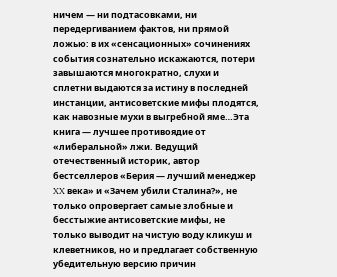ничем — ни подтасовками, ни передергиванием фактов, ни прямой ложью: в их «сенсационных» сочинениях события сознательно искажаются, потери завышаются многократно, слухи и сплетни выдаются за истину в последней инстанции, антисоветские мифы плодятся, как навозные мухи в выгребной яме…Эта книга — лучшее противоядие от «либеральной» лжи. Ведущий отечественный историк, автор бестселлеров «Берия — лучший менеджер XX века» и «Зачем убили Сталина?», не только опровергает самые злобные и бесстыжие антисоветские мифы, не только выводит на чистую воду кликуш и клеветников, но и предлагает собственную убедительную версию причин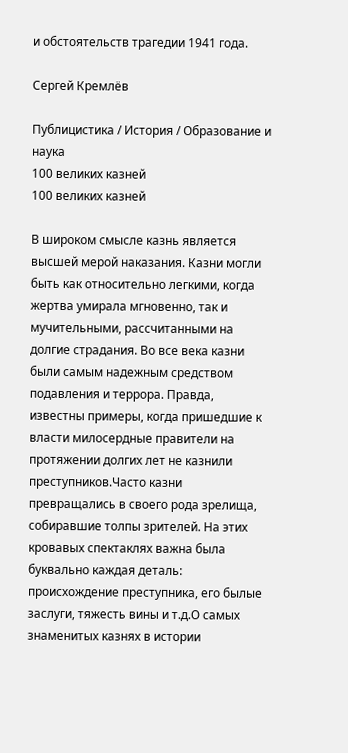и обстоятельств трагедии 1941 года.

Сергей Кремлёв

Публицистика / История / Образование и наука
100 великих казней
100 великих казней

В широком смысле казнь является высшей мерой наказания. Казни могли быть как относительно легкими, когда жертва умирала мгновенно, так и мучительными, рассчитанными на долгие страдания. Во все века казни были самым надежным средством подавления и террора. Правда, известны примеры, когда пришедшие к власти милосердные правители на протяжении долгих лет не казнили преступников.Часто казни превращались в своего рода зрелища, собиравшие толпы зрителей. На этих кровавых спектаклях важна была буквально каждая деталь: происхождение преступника, его былые заслуги, тяжесть вины и т.д.О самых знаменитых казнях в истории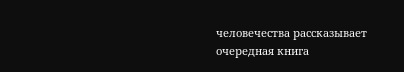человечества рассказывает очередная книга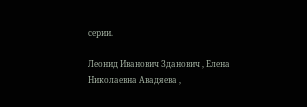серии.

Леонид Иванович Зданович , Елена Николаевна Авадяева ,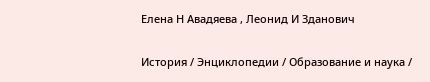Елена Н Авадяева , Леонид И Зданович

История / Энциклопедии / Образование и наука /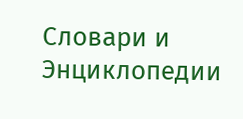Словари и Энциклопедии